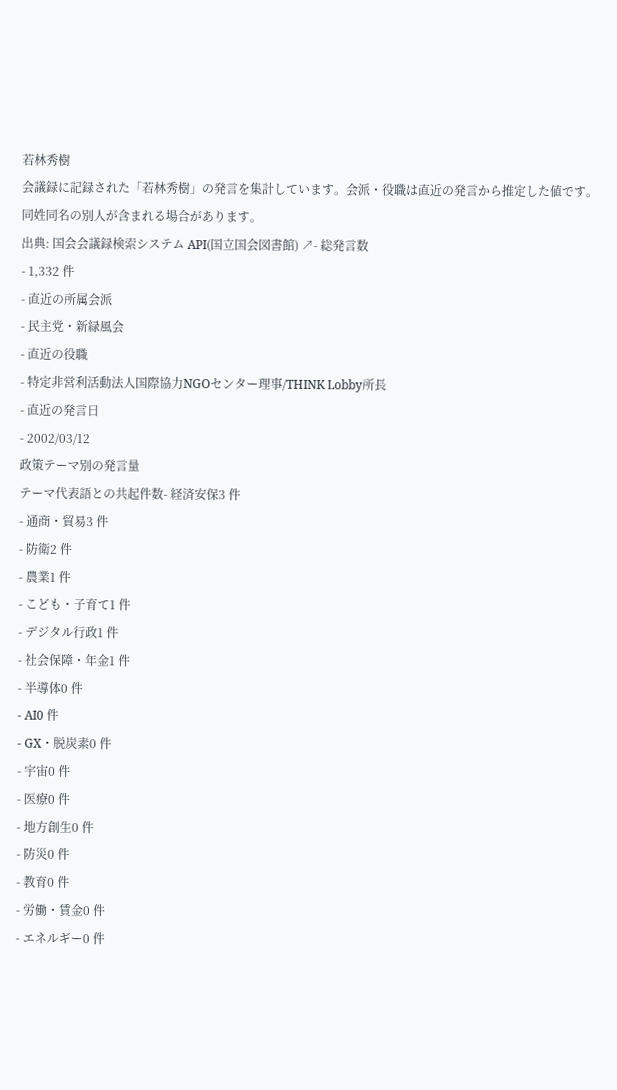若林秀樹
会議録に記録された「若林秀樹」の発言を集計しています。会派・役職は直近の発言から推定した値です。同姓同名の別人が含まれる場合があります。
出典: 国会会議録検索システム API(国立国会図書館) ↗- 総発言数
- 1,332 件
- 直近の所属会派
- 民主党・新緑風会
- 直近の役職
- 特定非営利活動法人国際協力NGOセンター理事/THINK Lobby所長
- 直近の発言日
- 2002/03/12
政策テーマ別の発言量
テーマ代表語との共起件数- 経済安保3 件
- 通商・貿易3 件
- 防衛2 件
- 農業1 件
- こども・子育て1 件
- デジタル行政1 件
- 社会保障・年金1 件
- 半導体0 件
- AI0 件
- GX・脱炭素0 件
- 宇宙0 件
- 医療0 件
- 地方創生0 件
- 防災0 件
- 教育0 件
- 労働・賃金0 件
- エネルギー0 件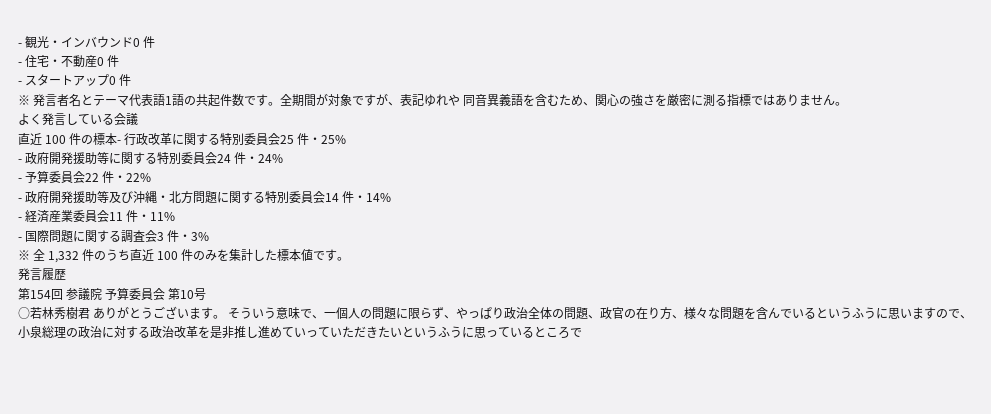- 観光・インバウンド0 件
- 住宅・不動産0 件
- スタートアップ0 件
※ 発言者名とテーマ代表語1語の共起件数です。全期間が対象ですが、表記ゆれや 同音異義語を含むため、関心の強さを厳密に測る指標ではありません。
よく発言している会議
直近 100 件の標本- 行政改革に関する特別委員会25 件・25%
- 政府開発援助等に関する特別委員会24 件・24%
- 予算委員会22 件・22%
- 政府開発援助等及び沖縄・北方問題に関する特別委員会14 件・14%
- 経済産業委員会11 件・11%
- 国際問題に関する調査会3 件・3%
※ 全 1,332 件のうち直近 100 件のみを集計した標本値です。
発言履歴
第154回 参議院 予算委員会 第10号
○若林秀樹君 ありがとうございます。 そういう意味で、一個人の問題に限らず、やっぱり政治全体の問題、政官の在り方、様々な問題を含んでいるというふうに思いますので、小泉総理の政治に対する政治改革を是非推し進めていっていただきたいというふうに思っているところで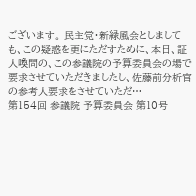ございます。 民主党・新緑風会としましても、この疑惑を更にただすために、本日、証人喚問の、この参議院の予算委員会の場で要求させていただきましたし、佐藤前分析官の参考人要求をさせていただ…
第154回 参議院 予算委員会 第10号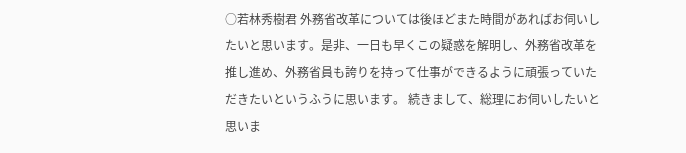○若林秀樹君 外務省改革については後ほどまた時間があればお伺いしたいと思います。是非、一日も早くこの疑惑を解明し、外務省改革を推し進め、外務省員も誇りを持って仕事ができるように頑張っていただきたいというふうに思います。 続きまして、総理にお伺いしたいと思いま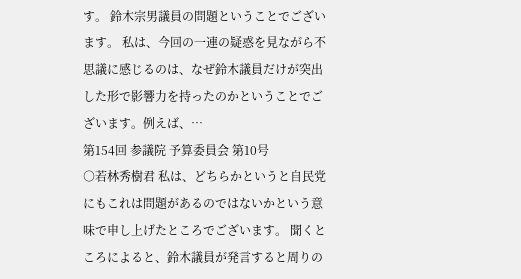す。 鈴木宗男議員の問題ということでございます。 私は、今回の一連の疑惑を見ながら不思議に感じるのは、なぜ鈴木議員だけが突出した形で影響力を持ったのかということでございます。例えば、…
第154回 参議院 予算委員会 第10号
○若林秀樹君 私は、どちらかというと自民党にもこれは問題があるのではないかという意味で申し上げたところでございます。 聞くところによると、鈴木議員が発言すると周りの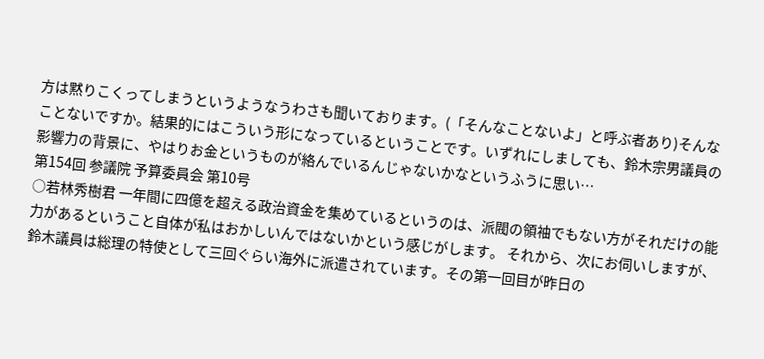方は黙りこくってしまうというようなうわさも聞いております。(「そんなことないよ」と呼ぶ者あり)そんなことないですか。結果的にはこういう形になっているということです。いずれにしましても、鈴木宗男議員の影響力の背景に、やはりお金というものが絡んでいるんじゃないかなというふうに思い…
第154回 参議院 予算委員会 第10号
○若林秀樹君 一年間に四億を超える政治資金を集めているというのは、派閥の領袖でもない方がそれだけの能力があるということ自体が私はおかしいんではないかという感じがします。 それから、次にお伺いしますが、鈴木議員は総理の特使として三回ぐらい海外に派遣されています。その第一回目が昨日の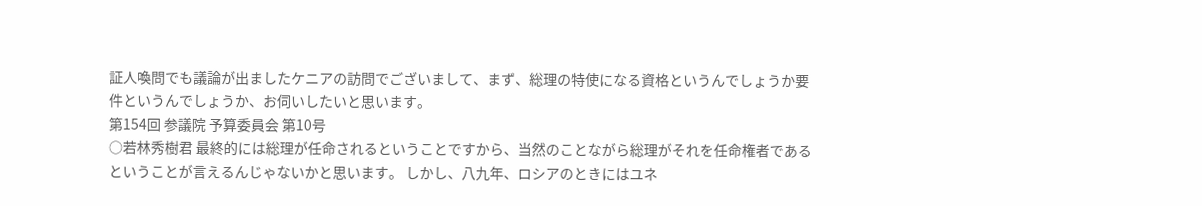証人喚問でも議論が出ましたケニアの訪問でございまして、まず、総理の特使になる資格というんでしょうか要件というんでしょうか、お伺いしたいと思います。
第154回 参議院 予算委員会 第10号
○若林秀樹君 最終的には総理が任命されるということですから、当然のことながら総理がそれを任命権者であるということが言えるんじゃないかと思います。 しかし、八九年、ロシアのときにはユネ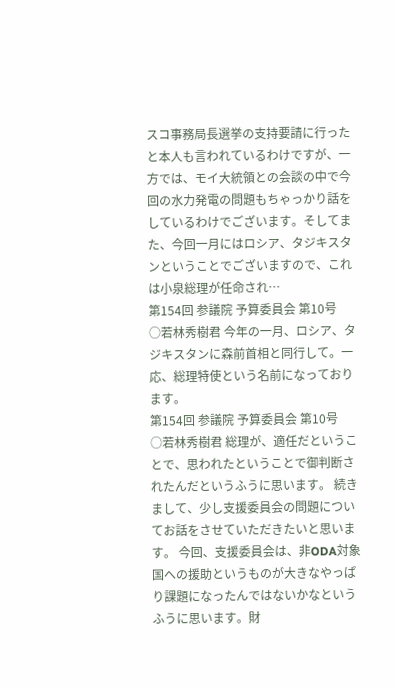スコ事務局長選挙の支持要請に行ったと本人も言われているわけですが、一方では、モイ大統領との会談の中で今回の水力発電の問題もちゃっかり話をしているわけでございます。そしてまた、今回一月にはロシア、タジキスタンということでございますので、これは小泉総理が任命され…
第154回 参議院 予算委員会 第10号
○若林秀樹君 今年の一月、ロシア、タジキスタンに森前首相と同行して。一応、総理特使という名前になっております。
第154回 参議院 予算委員会 第10号
○若林秀樹君 総理が、適任だということで、思われたということで御判断されたんだというふうに思います。 続きまして、少し支援委員会の問題についてお話をさせていただきたいと思います。 今回、支援委員会は、非ODA対象国への援助というものが大きなやっぱり課題になったんではないかなというふうに思います。財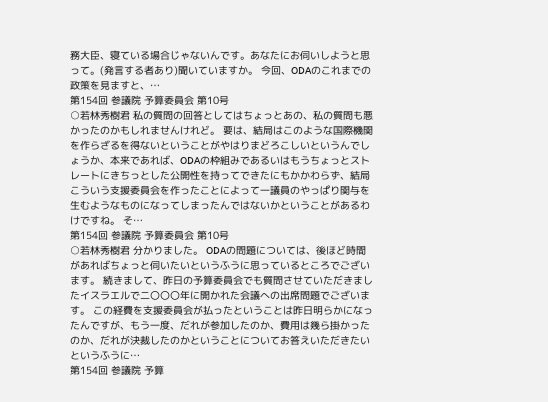務大臣、寝ている場合じゃないんです。あなたにお伺いしようと思って。(発言する者あり)聞いていますか。 今回、ODAのこれまでの政策を見ますと、…
第154回 参議院 予算委員会 第10号
○若林秀樹君 私の質問の回答としてはちょっとあの、私の質問も悪かったのかもしれませんけれど。 要は、結局はこのような国際機関を作らざるを得ないということがやはりまどろこしいというんでしょうか、本来であれば、ODAの枠組みであるいはもうちょっとストレートにきちっとした公開性を持ってできたにもかかわらず、結局こういう支援委員会を作ったことによって一議員のやっぱり関与を生むようなものになってしまったんではないかということがあるわけですね。 そ…
第154回 参議院 予算委員会 第10号
○若林秀樹君 分かりました。 ODAの問題については、後ほど時間があればちょっと伺いたいというふうに思っているところでございます。 続きまして、昨日の予算委員会でも質問させていただきましたイスラエルで二〇〇〇年に開かれた会議への出席問題でございます。 この経費を支援委員会が払ったということは昨日明らかになったんですが、もう一度、だれが参加したのか、費用は幾ら掛かったのか、だれが決裁したのかということについてお答えいただきたいというふうに…
第154回 参議院 予算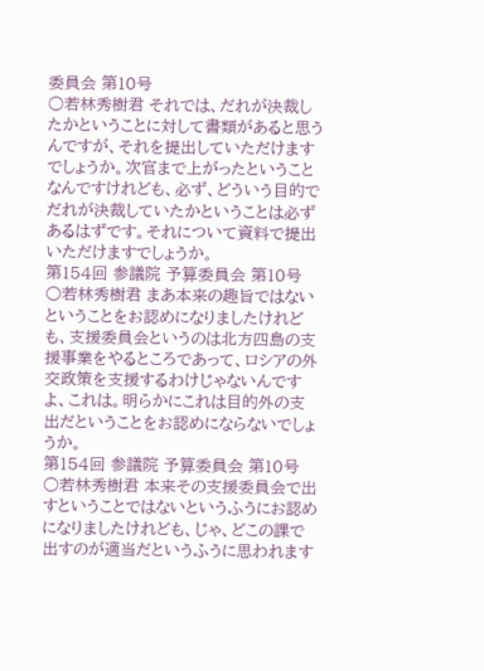委員会 第10号
○若林秀樹君 それでは、だれが決裁したかということに対して書類があると思うんですが、それを提出していただけますでしょうか。次官まで上がったということなんですけれども、必ず、どういう目的でだれが決裁していたかということは必ずあるはずです。それについて資料で提出いただけますでしょうか。
第154回 参議院 予算委員会 第10号
○若林秀樹君 まあ本来の趣旨ではないということをお認めになりましたけれども、支援委員会というのは北方四島の支援事業をやるところであって、ロシアの外交政策を支援するわけじゃないんですよ、これは。明らかにこれは目的外の支出だということをお認めにならないでしょうか。
第154回 参議院 予算委員会 第10号
○若林秀樹君 本来その支援委員会で出すということではないというふうにお認めになりましたけれども、じゃ、どこの課で出すのが適当だというふうに思われます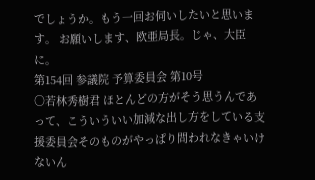でしょうか。もう一回お伺いしたいと思います。 お願いします、欧亜局長。じゃ、大臣に。
第154回 参議院 予算委員会 第10号
○若林秀樹君 ほとんどの方がそう思うんであって、こういういい加減な出し方をしている支援委員会そのものがやっぱり問われなきゃいけないん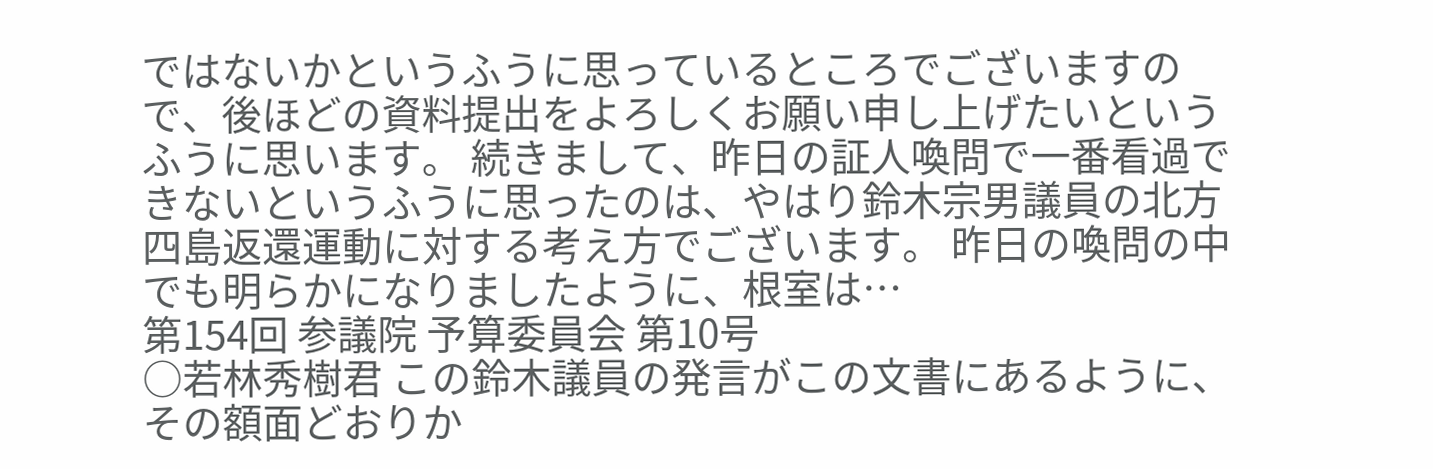ではないかというふうに思っているところでございますので、後ほどの資料提出をよろしくお願い申し上げたいというふうに思います。 続きまして、昨日の証人喚問で一番看過できないというふうに思ったのは、やはり鈴木宗男議員の北方四島返還運動に対する考え方でございます。 昨日の喚問の中でも明らかになりましたように、根室は…
第154回 参議院 予算委員会 第10号
○若林秀樹君 この鈴木議員の発言がこの文書にあるように、その額面どおりか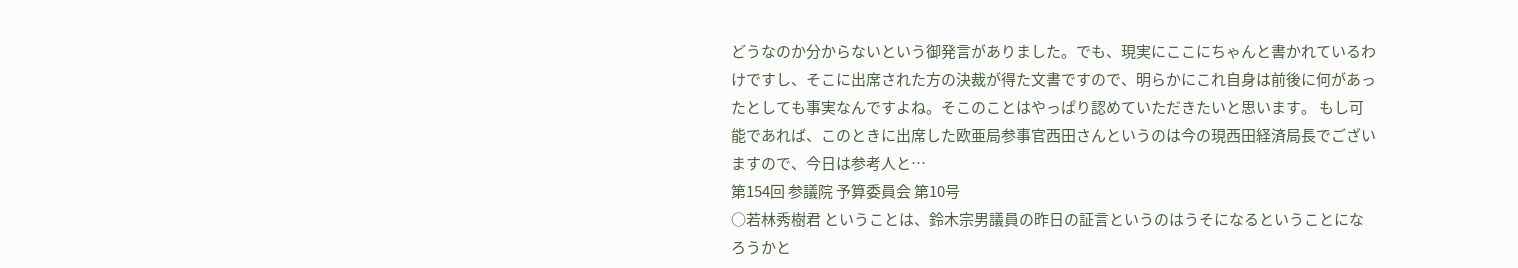どうなのか分からないという御発言がありました。でも、現実にここにちゃんと書かれているわけですし、そこに出席された方の決裁が得た文書ですので、明らかにこれ自身は前後に何があったとしても事実なんですよね。そこのことはやっぱり認めていただきたいと思います。 もし可能であれば、このときに出席した欧亜局参事官西田さんというのは今の現西田経済局長でございますので、今日は参考人と…
第154回 参議院 予算委員会 第10号
○若林秀樹君 ということは、鈴木宗男議員の昨日の証言というのはうそになるということになろうかと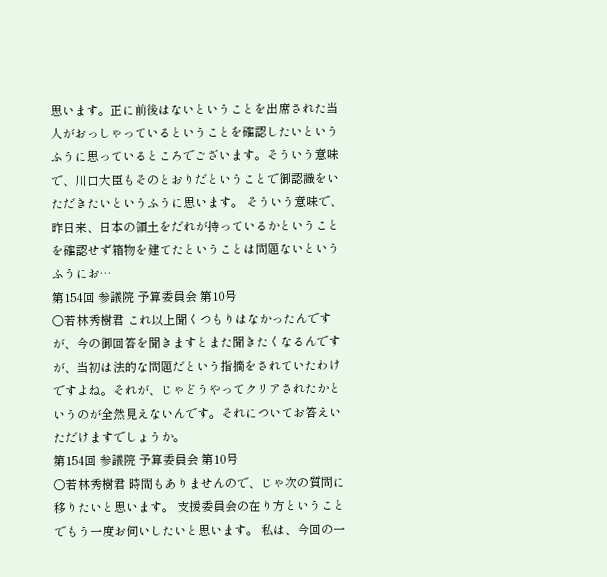思います。正に前後はないということを出席された当人がおっしゃっているということを確認したいというふうに思っているところでございます。そういう意味で、川口大臣もそのとおりだということで御認識をいただきたいというふうに思います。 そういう意味で、昨日来、日本の領土をだれが持っているかということを確認せず箱物を建てたということは問題ないというふうにお…
第154回 参議院 予算委員会 第10号
○若林秀樹君 これ以上聞くつもりはなかったんですが、今の御回答を聞きますとまた聞きたくなるんですが、当初は法的な問題だという指摘をされていたわけですよね。それが、じゃどうやってクリアされたかというのが全然見えないんです。それについてお答えいただけますでしょうか。
第154回 参議院 予算委員会 第10号
○若林秀樹君 時間もありませんので、じゃ次の質問に移りたいと思います。 支援委員会の在り方ということでもう一度お伺いしたいと思います。 私は、今回の一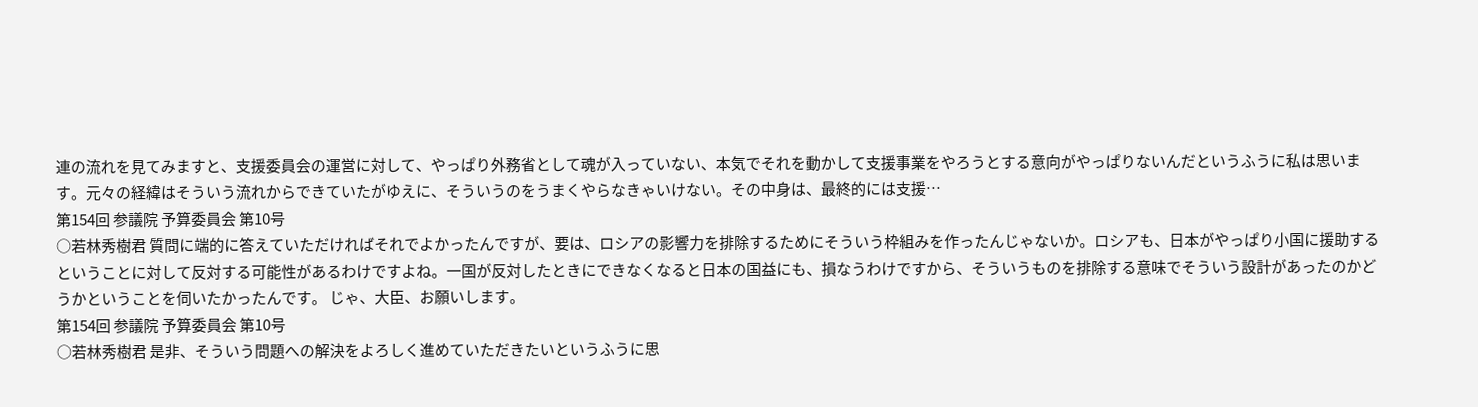連の流れを見てみますと、支援委員会の運営に対して、やっぱり外務省として魂が入っていない、本気でそれを動かして支援事業をやろうとする意向がやっぱりないんだというふうに私は思います。元々の経緯はそういう流れからできていたがゆえに、そういうのをうまくやらなきゃいけない。その中身は、最終的には支援…
第154回 参議院 予算委員会 第10号
○若林秀樹君 質問に端的に答えていただければそれでよかったんですが、要は、ロシアの影響力を排除するためにそういう枠組みを作ったんじゃないか。ロシアも、日本がやっぱり小国に援助するということに対して反対する可能性があるわけですよね。一国が反対したときにできなくなると日本の国益にも、損なうわけですから、そういうものを排除する意味でそういう設計があったのかどうかということを伺いたかったんです。 じゃ、大臣、お願いします。
第154回 参議院 予算委員会 第10号
○若林秀樹君 是非、そういう問題への解決をよろしく進めていただきたいというふうに思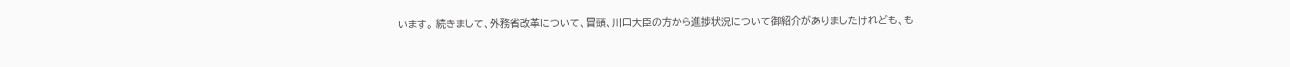います。 続きまして、外務省改革について、冒頭、川口大臣の方から進捗状況について御紹介がありましたけれども、も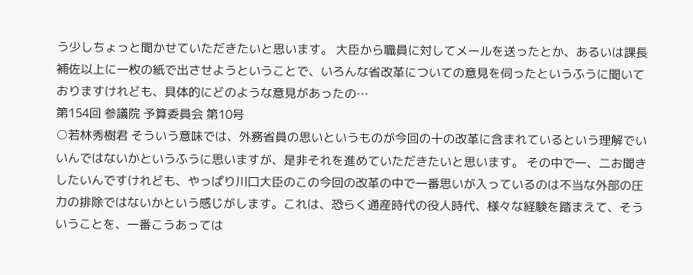う少しちょっと聞かせていただきたいと思います。 大臣から職員に対してメールを送ったとか、あるいは課長補佐以上に一枚の紙で出させようということで、いろんな省改革についての意見を伺ったというふうに聞いておりますけれども、具体的にどのような意見があったの…
第154回 参議院 予算委員会 第10号
○若林秀樹君 そういう意味では、外務省員の思いというものが今回の十の改革に含まれているという理解でいいんではないかというふうに思いますが、是非それを進めていただきたいと思います。 その中で一、二お聞きしたいんですけれども、やっぱり川口大臣のこの今回の改革の中で一番思いが入っているのは不当な外部の圧力の排除ではないかという感じがします。これは、恐らく通産時代の役人時代、様々な経験を踏まえて、そういうことを、一番こうあっては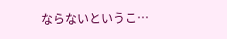ならないというこ…